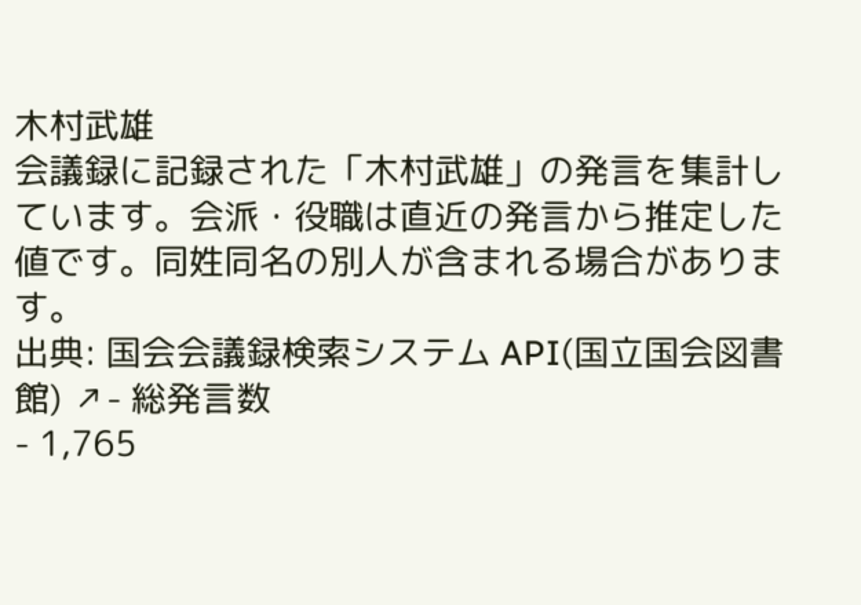木村武雄
会議録に記録された「木村武雄」の発言を集計しています。会派・役職は直近の発言から推定した値です。同姓同名の別人が含まれる場合があります。
出典: 国会会議録検索システム API(国立国会図書館) ↗- 総発言数
- 1,765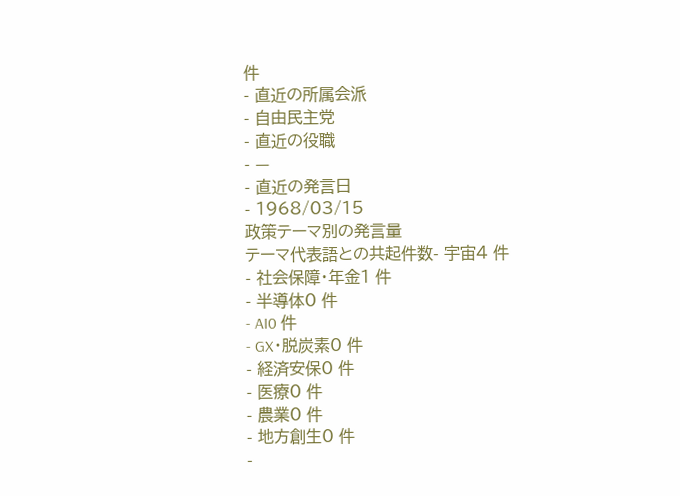件
- 直近の所属会派
- 自由民主党
- 直近の役職
- —
- 直近の発言日
- 1968/03/15
政策テーマ別の発言量
テーマ代表語との共起件数- 宇宙4 件
- 社会保障・年金1 件
- 半導体0 件
- AI0 件
- GX・脱炭素0 件
- 経済安保0 件
- 医療0 件
- 農業0 件
- 地方創生0 件
-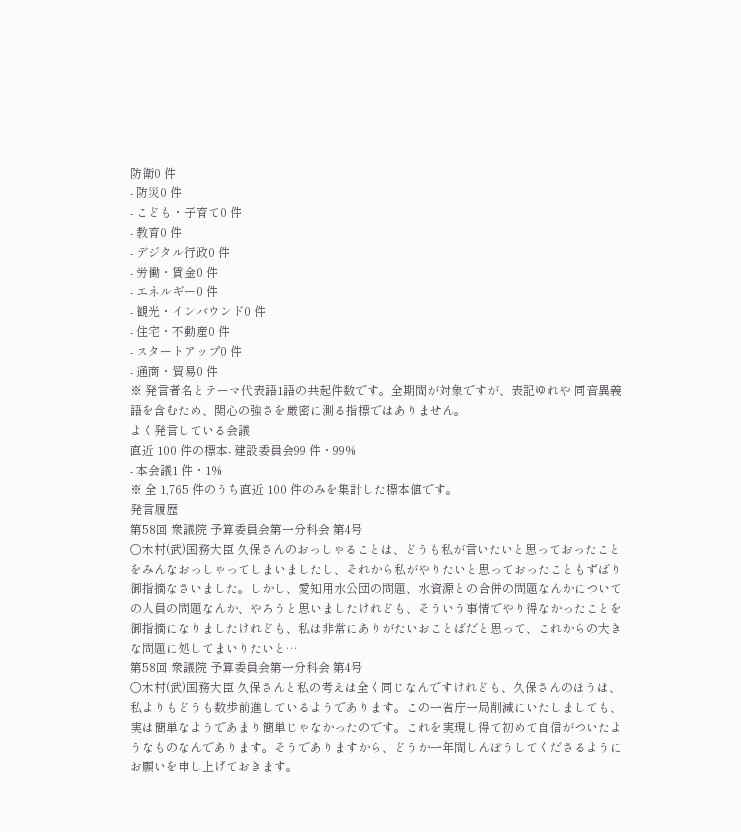防衛0 件
- 防災0 件
- こども・子育て0 件
- 教育0 件
- デジタル行政0 件
- 労働・賃金0 件
- エネルギー0 件
- 観光・インバウンド0 件
- 住宅・不動産0 件
- スタートアップ0 件
- 通商・貿易0 件
※ 発言者名とテーマ代表語1語の共起件数です。全期間が対象ですが、表記ゆれや 同音異義語を含むため、関心の強さを厳密に測る指標ではありません。
よく発言している会議
直近 100 件の標本- 建設委員会99 件・99%
- 本会議1 件・1%
※ 全 1,765 件のうち直近 100 件のみを集計した標本値です。
発言履歴
第58回 衆議院 予算委員会第一分科会 第4号
○木村(武)国務大臣 久保さんのおっしゃることは、どうも私が言いたいと思っておったことをみんなおっしゃってしまいましたし、それから私がやりたいと思っておったこともずばり御指摘なさいました。しかし、愛知用水公団の問題、水資源との合併の問題なんかについての人員の問題なんか、やろうと思いましたけれども、そういう事情でやり得なかったことを御指摘になりましたけれども、私は非常にありがたいおことばだと思って、これからの大きな問題に処してまいりたいと…
第58回 衆議院 予算委員会第一分科会 第4号
○木村(武)国務大臣 久保さんと私の考えは全く同じなんですけれども、久保さんのほうは、私よりもどうも数歩前進しているようであります。この一省庁一局削減にいたしましても、実は簡単なようであまり簡単じゃなかったのです。これを実現し得て初めて自信がついたようなものなんであります。そうでありますから、どうか一年間しんぼうしてくださるようにお願いを申し上げておきます。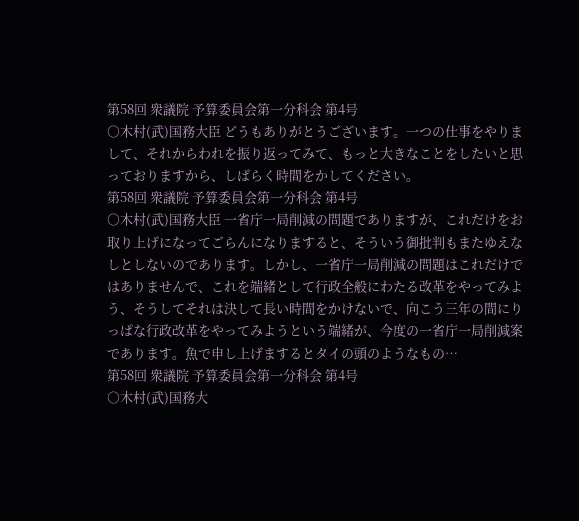第58回 衆議院 予算委員会第一分科会 第4号
○木村(武)国務大臣 どうもありがとうございます。一つの仕事をやりまして、それからわれを振り返ってみて、もっと大きなことをしたいと思っておりますから、しばらく時間をかしてください。
第58回 衆議院 予算委員会第一分科会 第4号
○木村(武)国務大臣 一省庁一局削減の問題でありますが、これだけをお取り上げになってごらんになりますると、そういう御批判もまたゆえなしとしないのであります。しかし、一省庁一局削減の問題はこれだけではありませんで、これを端緒として行政全般にわたる改革をやってみよう、そうしてそれは決して長い時間をかけないで、向こう三年の間にりっぱな行政改革をやってみようという端緒が、今度の一省庁一局削減案であります。魚で申し上げまするとタイの頭のようなもの…
第58回 衆議院 予算委員会第一分科会 第4号
○木村(武)国務大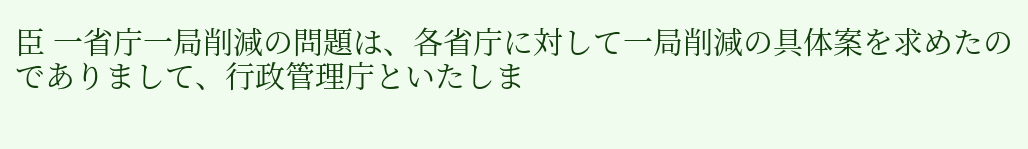臣 一省庁一局削減の問題は、各省庁に対して一局削減の具体案を求めたのでありまして、行政管理庁といたしま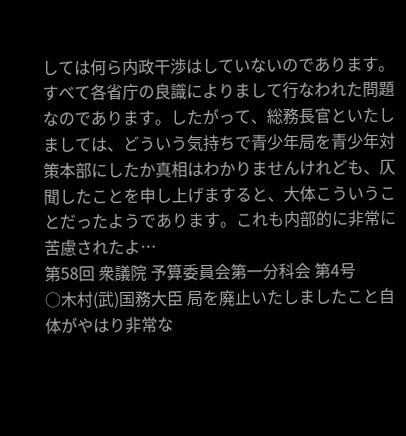しては何ら内政干渉はしていないのであります。すべて各省庁の良識によりまして行なわれた問題なのであります。したがって、総務長官といたしましては、どういう気持ちで青少年局を青少年対策本部にしたか真相はわかりませんけれども、仄聞したことを申し上げますると、大体こういうことだったようであります。これも内部的に非常に苦慮されたよ…
第58回 衆議院 予算委員会第一分科会 第4号
○木村(武)国務大臣 局を廃止いたしましたこと自体がやはり非常な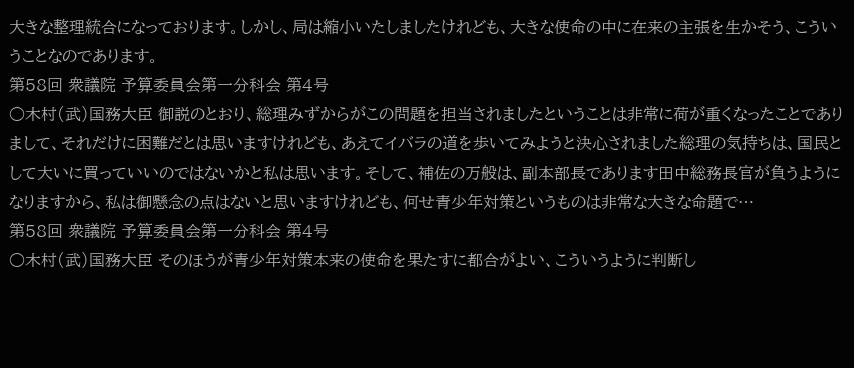大きな整理統合になっております。しかし、局は縮小いたしましたけれども、大きな使命の中に在来の主張を生かそう、こういうことなのであります。
第58回 衆議院 予算委員会第一分科会 第4号
○木村(武)国務大臣 御説のとおり、総理みずからがこの問題を担当されましたということは非常に荷が重くなったことでありまして、それだけに困難だとは思いますけれども、あえてイバラの道を歩いてみようと決心されました総理の気持ちは、国民として大いに買っていいのではないかと私は思います。そして、補佐の万般は、副本部長であります田中総務長官が負うようになりますから、私は御懸念の点はないと思いますけれども、何せ青少年対策というものは非常な大きな命題で…
第58回 衆議院 予算委員会第一分科会 第4号
○木村(武)国務大臣 そのほうが青少年対策本来の使命を果たすに都合がよい、こういうように判断し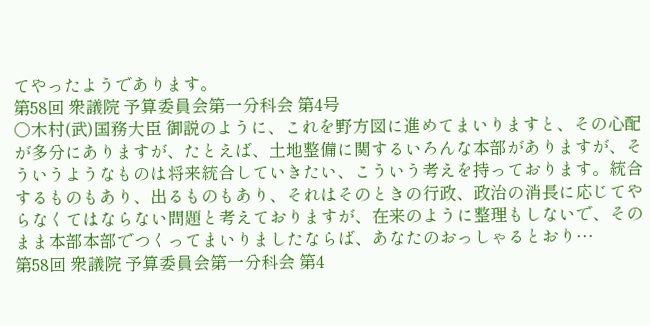てやったようであります。
第58回 衆議院 予算委員会第一分科会 第4号
○木村(武)国務大臣 御説のように、これを野方図に進めてまいりますと、その心配が多分にありますが、たとえば、土地整備に関するいろんな本部がありますが、そういうようなものは将来統合していきたい、こういう考えを持っております。統合するものもあり、出るものもあり、それはそのときの行政、政治の消長に応じてやらなくてはならない問題と考えておりますが、在来のように整理もしないで、そのまま本部本部でつくってまいりましたならば、あなたのおっしゃるとおり…
第58回 衆議院 予算委員会第一分科会 第4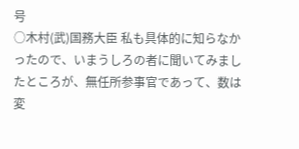号
○木村(武)国務大臣 私も具体的に知らなかったので、いまうしろの者に聞いてみましたところが、無任所参事官であって、数は変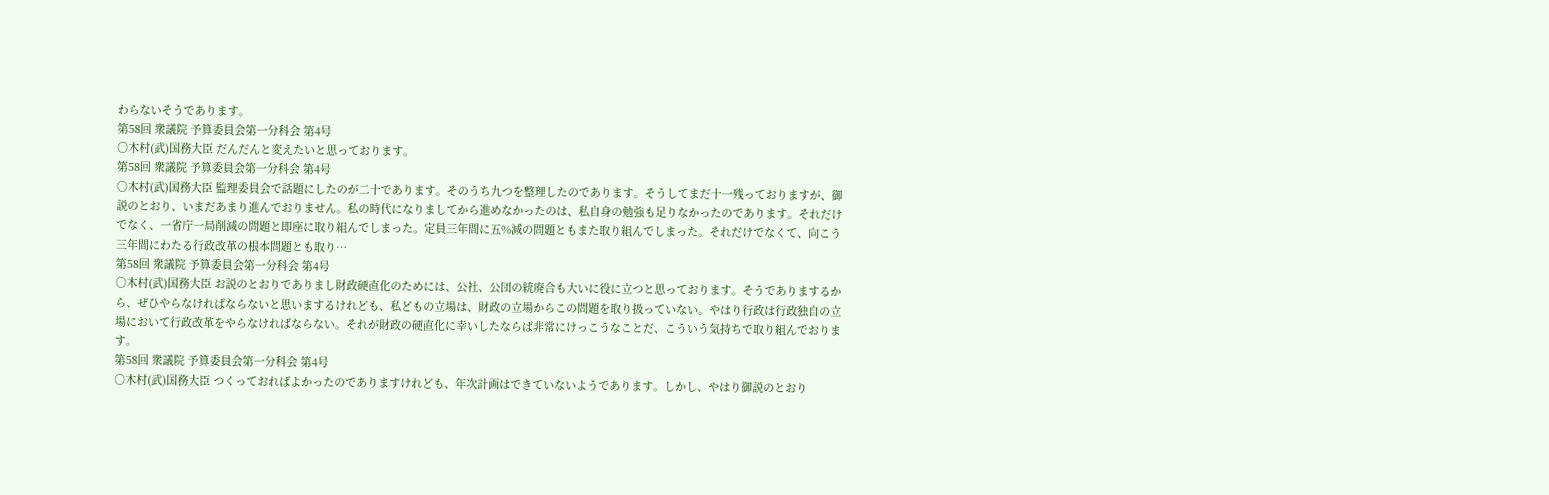わらないそうであります。
第58回 衆議院 予算委員会第一分科会 第4号
○木村(武)国務大臣 だんだんと変えたいと思っております。
第58回 衆議院 予算委員会第一分科会 第4号
○木村(武)国務大臣 監理委員会で話題にしたのが二十であります。そのうち九つを整理したのであります。そうしてまだ十一残っておりますが、御説のとおり、いまだあまり進んでおりません。私の時代になりましてから進めなかったのは、私自身の勉強も足りなかったのであります。それだけでなく、一省庁一局削減の問題と即座に取り組んでしまった。定員三年間に五%減の問題ともまた取り組んでしまった。それだけでなくて、向こう三年間にわたる行政改革の根本問題とも取り…
第58回 衆議院 予算委員会第一分科会 第4号
○木村(武)国務大臣 お説のとおりでありまし財政硬直化のためには、公社、公団の統廃合も大いに役に立つと思っております。そうでありまするから、ぜひやらなければならないと思いまするけれども、私どもの立場は、財政の立場からこの問題を取り扱っていない。やはり行政は行政独自の立場において行政改革をやらなければならない。それが財政の硬直化に幸いしたならば非常にけっこうなことだ、こういう気持ちで取り組んでおります。
第58回 衆議院 予算委員会第一分科会 第4号
○木村(武)国務大臣 つくっておればよかったのでありますけれども、年次計画はできていないようであります。しかし、やはり御説のとおり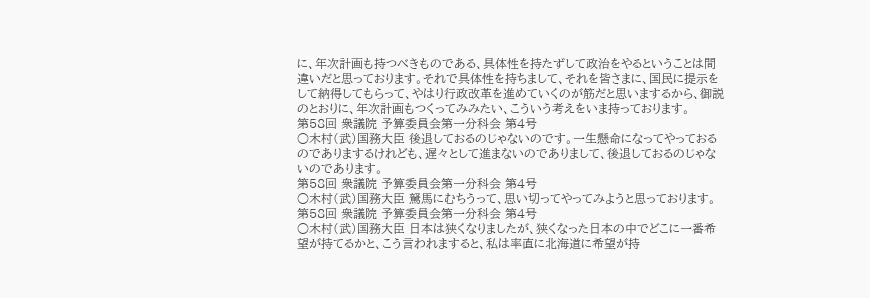に、年次計画も持つべきものである、具体性を持たずして政治をやるということは間違いだと思っております。それで具体性を持ちまして、それを皆さまに、国民に提示をして納得してもらって、やはり行政改革を進めていくのが筋だと思いまするから、御説のとおりに、年次計画もつくってみみたい、こういう考えをいま持っております。
第58回 衆議院 予算委員会第一分科会 第4号
○木村(武)国務大臣 後退しておるのじゃないのです。一生懸命になってやっておるのでありまするけれども、遅々として進まないのでありまして、後退しておるのじゃないのであります。
第58回 衆議院 予算委員会第一分科会 第4号
○木村(武)国務大臣 駑馬にむちうって、思い切ってやってみようと思っております。
第58回 衆議院 予算委員会第一分科会 第4号
○木村(武)国務大臣 日本は狭くなりましたが、狭くなった日本の中でどこに一番希望が持てるかと、こう言われますると、私は率直に北海道に希望が持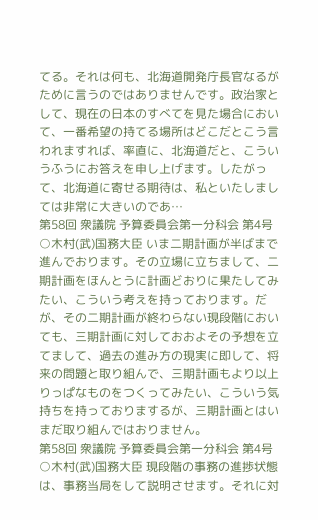てる。それは何も、北海道開発庁長官なるがために言うのではありませんです。政治家として、現在の日本のすべてを見た場合において、一番希望の持てる場所はどこだとこう言われますれば、率直に、北海道だと、こういうふうにお答えを申し上げます。したがって、北海道に寄せる期待は、私といたしましては非常に大きいのであ…
第58回 衆議院 予算委員会第一分科会 第4号
○木村(武)国務大臣 いま二期計画が半ばまで進んでおります。その立場に立ちまして、二期計画をほんとうに計画どおりに果たしてみたい、こういう考えを持っております。だが、その二期計画が終わらない現段階においても、三期計画に対しておおよその予想を立てまして、過去の進み方の現実に即して、将来の問題と取り組んで、三期計画もより以上りっぱなものをつくってみたい、こういう気持ちを持っておりまするが、三期計画とはいまだ取り組んではおりません。
第58回 衆議院 予算委員会第一分科会 第4号
○木村(武)国務大臣 現段階の事務の進捗状態は、事務当局をして説明させます。それに対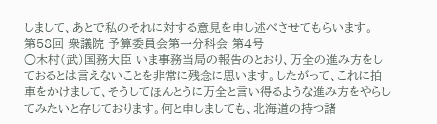しまして、あとで私のそれに対する意見を申し述べさせてもらいます。
第58回 衆議院 予算委員会第一分科会 第4号
○木村(武)国務大臣 いま事務当局の報告のとおり、万全の進み方をしておるとは言えないことを非常に残念に思います。したがって、これに拍車をかけまして、そうしてほんとうに万全と言い得るような進み方をやらしてみたいと存じております。何と申しましても、北海道の持つ諸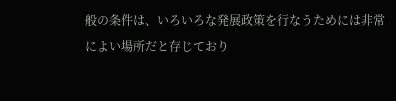般の条件は、いろいろな発展政策を行なうためには非常によい場所だと存じており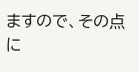ますので、その点に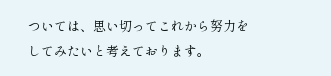ついては、思い切ってこれから努力をしてみたいと考えております。